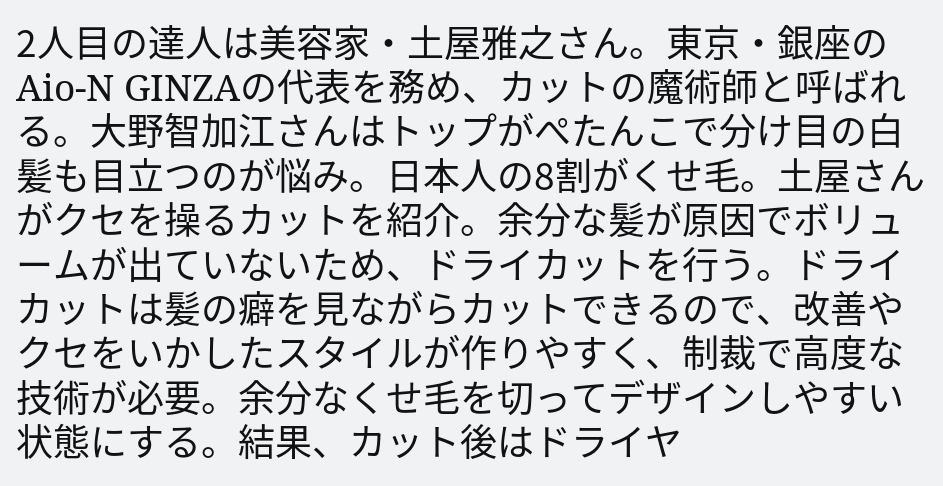2人目の達人は美容家・土屋雅之さん。東京・銀座のAio-N GINZAの代表を務め、カットの魔術師と呼ばれる。大野智加江さんはトップがぺたんこで分け目の白髪も目立つのが悩み。日本人の8割がくせ毛。土屋さんがクセを操るカットを紹介。余分な髪が原因でボリュームが出ていないため、ドライカットを行う。ドライカットは髪の癖を見ながらカットできるので、改善やクセをいかしたスタイルが作りやすく、制裁で高度な技術が必要。余分なくせ毛を切ってデザインしやすい状態にする。結果、カット後はドライヤ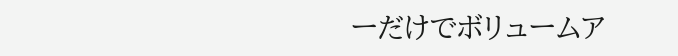ーだけでボリュームア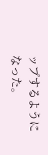ップするようになった。